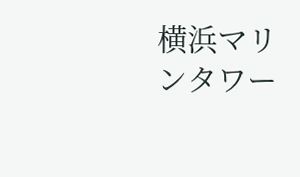横浜マリンタワー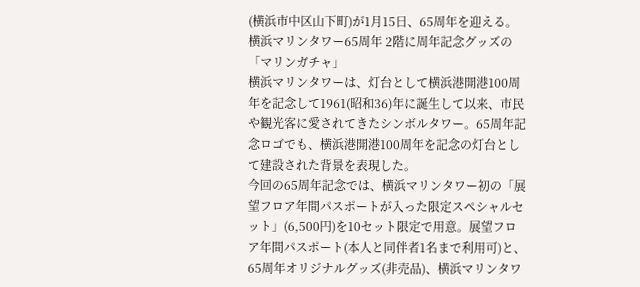(横浜市中区山下町)が1月15日、65周年を迎える。
横浜マリンタワー65周年 2階に周年記念グッズの「マリンガチャ」
横浜マリンタワーは、灯台として横浜港開港100周年を記念して1961(昭和36)年に誕生して以来、市民や観光客に愛されてきたシンボルタワー。65周年記念ロゴでも、横浜港開港100周年を記念の灯台として建設された背景を表現した。
今回の65周年記念では、横浜マリンタワー初の「展望フロア年間パスポートが入った限定スペシャルセット」(6,500円)を10セット限定で用意。展望フロア年間パスポート(本人と同伴者1名まで利用可)と、65周年オリジナルグッズ(非売品)、横浜マリンタワ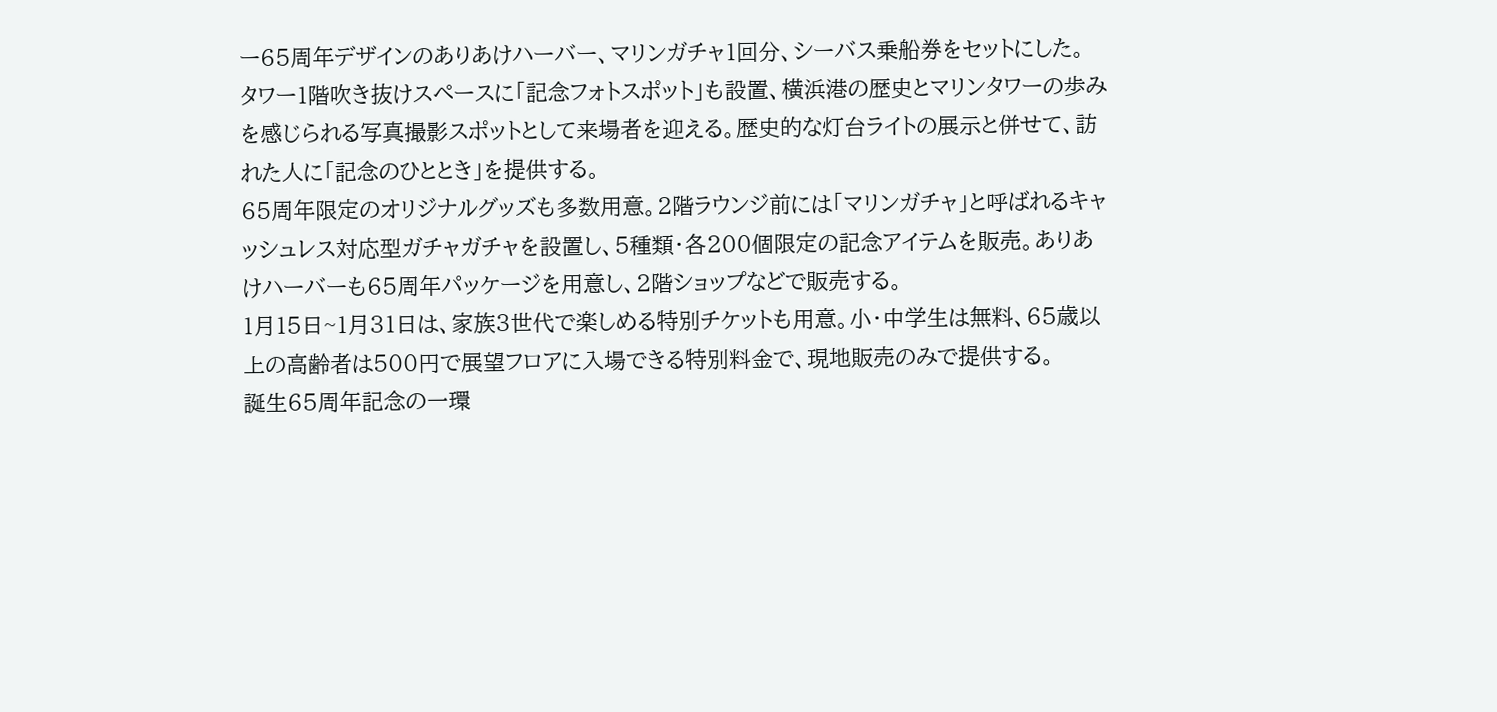ー65周年デザインのありあけハーバー、マリンガチャ1回分、シーバス乗船券をセットにした。
タワー1階吹き抜けスペースに「記念フォトスポット」も設置、横浜港の歴史とマリンタワーの歩みを感じられる写真撮影スポットとして来場者を迎える。歴史的な灯台ライトの展示と併せて、訪れた人に「記念のひととき」を提供する。
65周年限定のオリジナルグッズも多数用意。2階ラウンジ前には「マリンガチャ」と呼ばれるキャッシュレス対応型ガチャガチャを設置し、5種類・各200個限定の記念アイテムを販売。ありあけハーバーも65周年パッケージを用意し、2階ショップなどで販売する。
1月15日~1月31日は、家族3世代で楽しめる特別チケットも用意。小・中学生は無料、65歳以上の高齢者は500円で展望フロアに入場できる特別料金で、現地販売のみで提供する。
誕生65周年記念の一環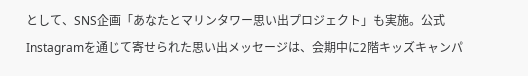として、SNS企画「あなたとマリンタワー思い出プロジェクト」も実施。公式Instagramを通じて寄せられた思い出メッセージは、会期中に2階キッズキャンパ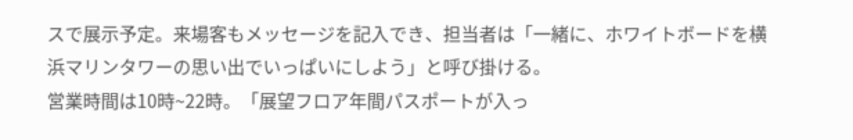スで展示予定。来場客もメッセージを記入でき、担当者は「一緒に、ホワイトボードを横浜マリンタワーの思い出でいっぱいにしよう」と呼び掛ける。
営業時間は10時~22時。「展望フロア年間パスポートが入っ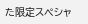た限定スペシャ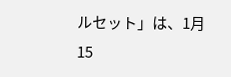ルセット」は、1月15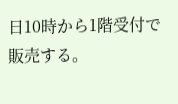日10時から1階受付で販売する。